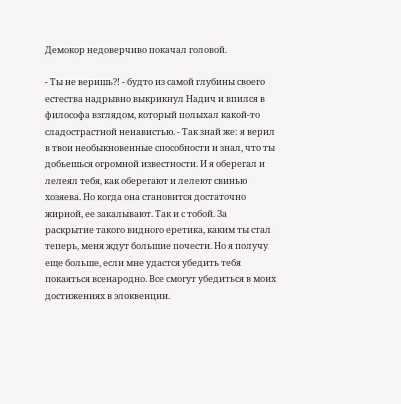Демокор недоверчиво покачал головой.

- Ты не веришь?! - будто из самой глубины своего естества надрывно выкрикнул Надич и впился в философа взглядом, который полыхал какой-то сладострастной ненавистью. - Так знай же: я верил в твои необыкновенные способности и знал, что ты добьешься огромной известности. И я оберегал и лелеял тебя, как оберегают и лелеют свинью хозяева. Но когда она становится достаточно жирной, ее закалывают. Так и с тобой. За раскрытие такого видного еретика, каким ты стал теперь, меня ждут большие почести. Но я получу еще больше, если мне удастся убедить тебя покаяться всенародно. Все смогут убедиться в моих достижениях в элоквенции.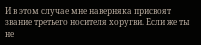И в этом случае мне наверняка присвоят звание третьего носителя хоругви. Если же ты не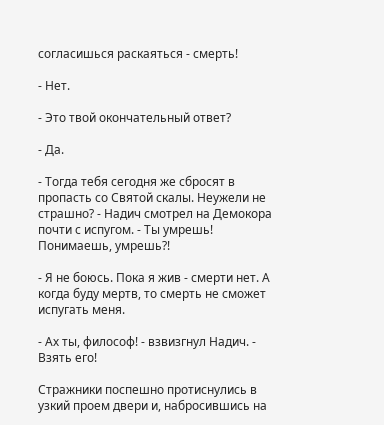согласишься раскаяться - смерть!

- Нет.

- Это твой окончательный ответ?

- Да.

- Тогда тебя сегодня же сбросят в пропасть со Святой скалы. Неужели не страшно? - Надич смотрел на Демокора почти с испугом. - Ты умрешь! Понимаешь, умрешь?!

- Я не боюсь. Пока я жив - смерти нет. А когда буду мертв, то смерть не сможет испугать меня.

- Ах ты, философ! - взвизгнул Надич. - Взять его!

Стражники поспешно протиснулись в узкий проем двери и, набросившись на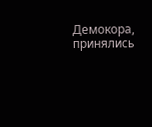Демокора, принялись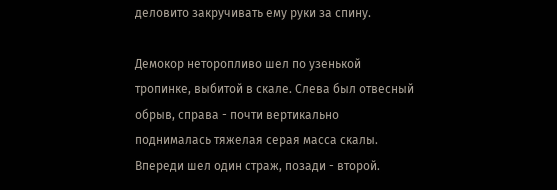деловито закручивать ему руки за спину.

Демокор неторопливо шел по узенькой тропинке, выбитой в скале. Слева был отвесный обрыв, справа - почти вертикально поднималась тяжелая серая масса скалы. Впереди шел один страж, позади - второй.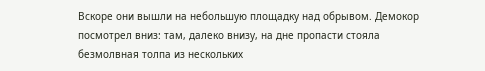Вскоре они вышли на небольшую площадку над обрывом. Демокор посмотрел вниз: там, далеко внизу, на дне пропасти стояла безмолвная толпа из нескольких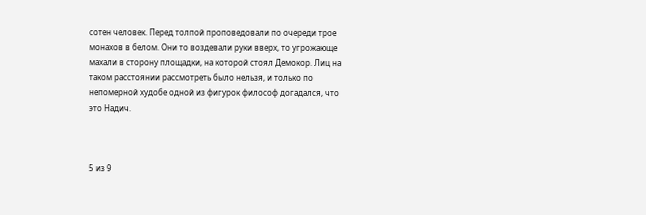сотен человек. Перед толпой проповедовали по очереди трое монахов в белом. Они то воздевали руки вверх, то угрожающе махали в сторону площадки, на которой стоял Демокор. Лиц на таком расстоянии рассмотреть было нельзя, и только по непомерной худобе одной из фигурок философ догадался, что это Надич.



5 из 9